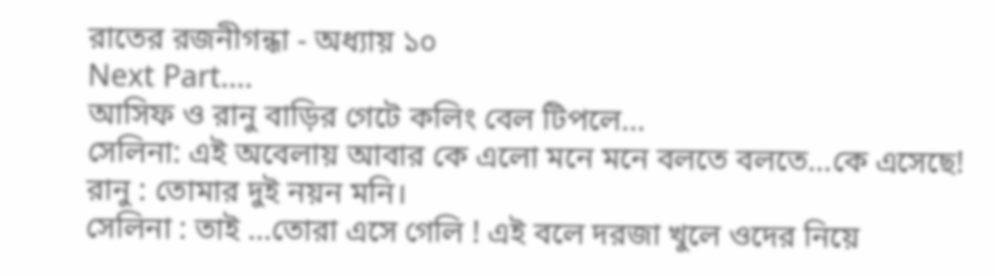রাতের রজনীগন্ধা - অধ্যায় ১০
Next Part....
আসিফ ও রানু বাড়ির গেটে কলিং বেল টিপলে...
সেলিনা: এই অবেলায় আবার কে এলো মনে মনে বলতে বলতে...কে এসেছে!
রানু : তোমার দুই নয়ন মনি।
সেলিনা : তাই ...তোরা এসে গেলি ! এই বলে দরজা খুলে ওদের নিয়ে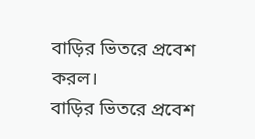বাড়ির ভিতরে প্রবেশ করল।
বাড়ির ভিতরে প্রবেশ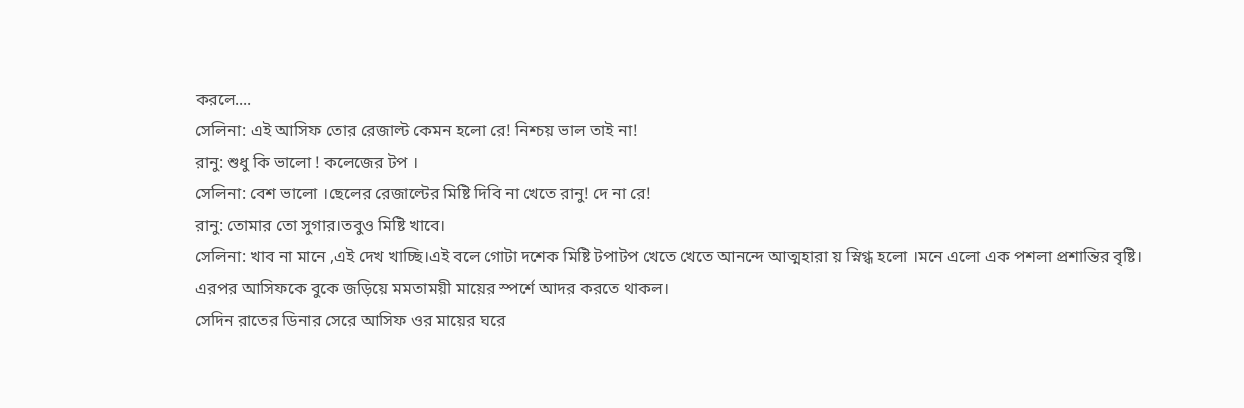করলে....
সেলিনা: এই আসিফ তোর রেজাল্ট কেমন হলো রে! নিশ্চয় ভাল তাই না!
রানু: শুধু কি ভালো ! কলেজের টপ ।
সেলিনা: বেশ ভালো ।ছেলের রেজাল্টের মিষ্টি দিবি না খেতে রানু! দে না রে!
রানু: তোমার তো সুগার।তবুও মিষ্টি খাবে।
সেলিনা: খাব না মানে ,এই দেখ খাচ্ছি।এই বলে গোটা দশেক মিষ্টি টপাটপ খেতে খেতে আনন্দে আত্মহারা য় স্নিগ্ধ হলো ।মনে এলো এক পশলা প্রশান্তির বৃষ্টি।
এরপর আসিফকে বুকে জড়িয়ে মমতাময়ী মায়ের স্পর্শে আদর করতে থাকল।
সেদিন রাতের ডিনার সেরে আসিফ ওর মায়ের ঘরে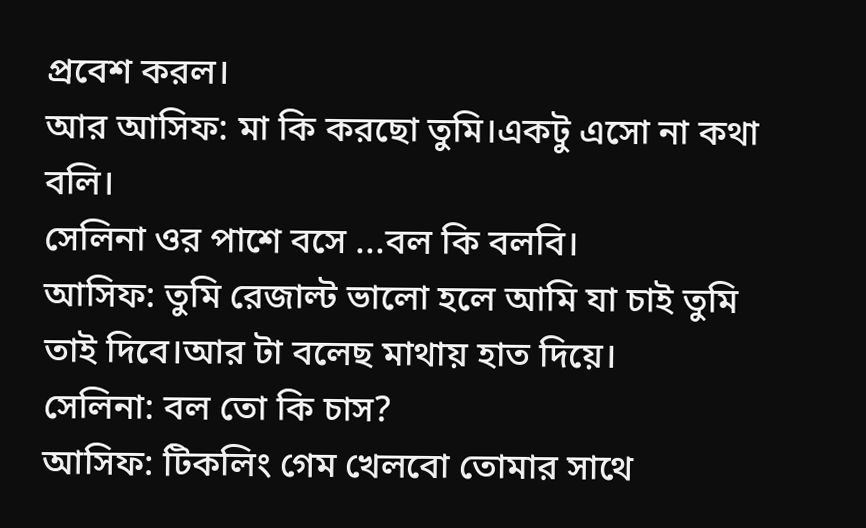প্রবেশ করল।
আর আসিফ: মা কি করছো তুমি।একটু এসো না কথা বলি।
সেলিনা ওর পাশে বসে ...বল কি বলবি।
আসিফ: তুমি রেজাল্ট ভালো হলে আমি যা চাই তুমি তাই দিবে।আর টা বলেছ মাথায় হাত দিয়ে।
সেলিনা: বল তো কি চাস?
আসিফ: টিকলিং গেম খেলবো তোমার সাথে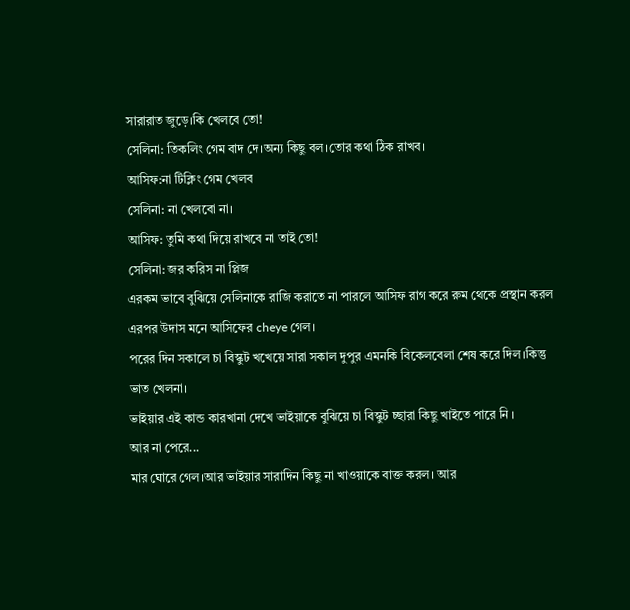সারারাত জুড়ে।কি খেলবে তো!
সেলিনা: তিকলিং গেম বাদ দে।অন্য কিছু বল।তোর কথা ঠিক রাখব।
আসিফ:না টিক্লিং গেম খেলব
সেলিনা: না খেলবো না।
আসিফ: তুমি কথা দিয়ে রাখবে না তাই তো!
সেলিনা: জর করিস না প্লিজ
এরকম ভাবে বুঝিয়ে সেলিনাকে রাজি করাতে না পারলে আসিফ রাগ করে রুম থেকে প্রস্থান করল
এরপর উদাস মনে আসিফের cheye গেল।
পরের দিন সকালে চা বিস্কুট খখেয়ে সারা সকাল দুপুর এমনকি বিকেলবেলা শেষ করে দিল।কিন্তু ভাত খেলনা।
ভাইয়ার এই কান্ড কারখানা দেখে ভাইয়াকে বুঝিয়ে চা বিস্কুট চ্ছারা কিছু খাইতে পারে নি ।
আর না পেরে...
মার ঘোরে গেল।আর ভাইয়ার সারাদিন কিছু না খাওয়াকে বাক্ত করল। আর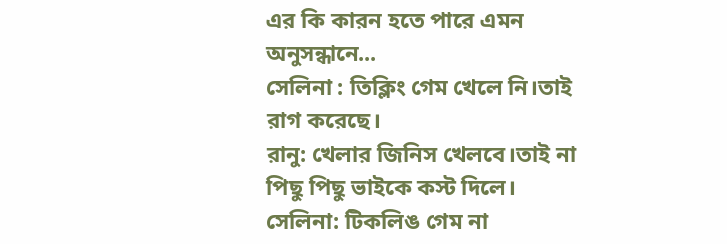এর কি কারন হতে পারে এমন অনুসন্ধানে...
সেলিনা : তিক্লিং গেম খেলে নি।তাই রাগ করেছে।
রানু: খেলার জিনিস খেলবে।তাই না পিছু পিছু ভাইকে কস্ট দিলে।
সেলিনা: টিকলিঙ গেম না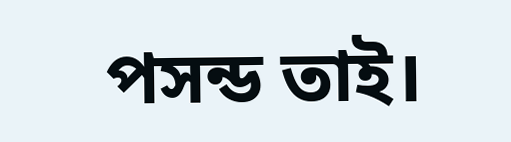পসন্ড তাই।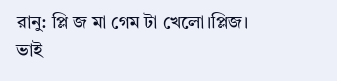রানু: প্লি জ মা গেম টা খেলো।প্লিজ।
ভাই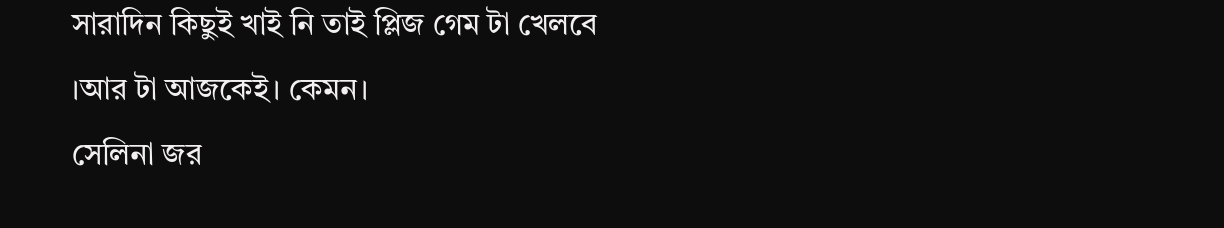সারাদিন কিছুই খাই নি তাই প্লিজ গেম টা খেলবে ।আর টা আজকেই। কেমন।
সেলিনা জর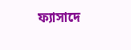ফ্যাসাদে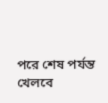পরে শেষ পর্যন্ত খেলবে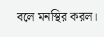বলে মনস্থির করল।